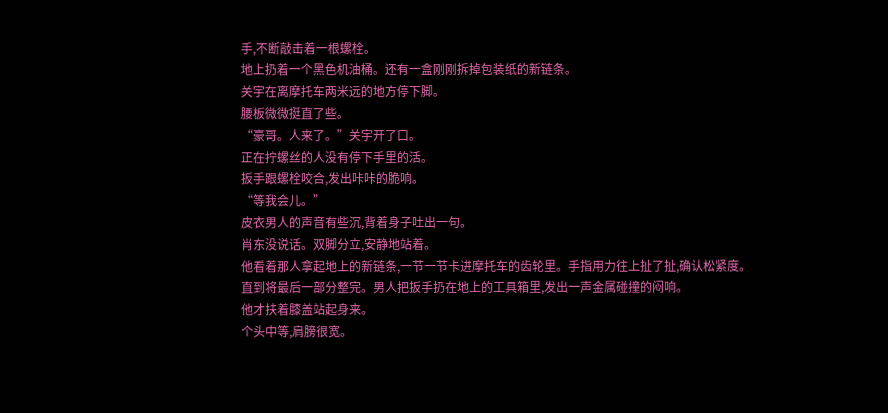手,不断敲击着一根螺栓。
地上扔着一个黑色机油桶。还有一盒刚刚拆掉包装纸的新链条。
关宇在离摩托车两米远的地方停下脚。
腰板微微挺直了些。
“豪哥。人来了。”关宇开了口。
正在拧螺丝的人没有停下手里的活。
扳手跟螺栓咬合,发出咔咔的脆响。
“等我会儿。”
皮衣男人的声音有些沉,背着身子吐出一句。
肖东没说话。双脚分立,安静地站着。
他看着那人拿起地上的新链条,一节一节卡进摩托车的齿轮里。手指用力往上扯了扯,确认松紧度。
直到将最后一部分整完。男人把扳手扔在地上的工具箱里,发出一声金属碰撞的闷响。
他才扶着膝盖站起身来。
个头中等,肩膀很宽。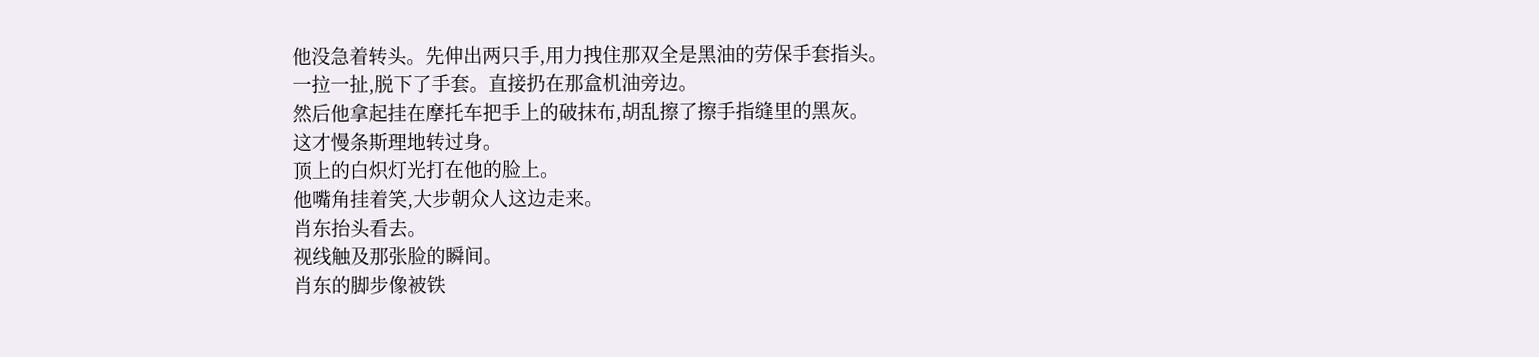他没急着转头。先伸出两只手,用力拽住那双全是黑油的劳保手套指头。
一拉一扯,脱下了手套。直接扔在那盒机油旁边。
然后他拿起挂在摩托车把手上的破抹布,胡乱擦了擦手指缝里的黑灰。
这才慢条斯理地转过身。
顶上的白炽灯光打在他的脸上。
他嘴角挂着笑,大步朝众人这边走来。
肖东抬头看去。
视线触及那张脸的瞬间。
肖东的脚步像被铁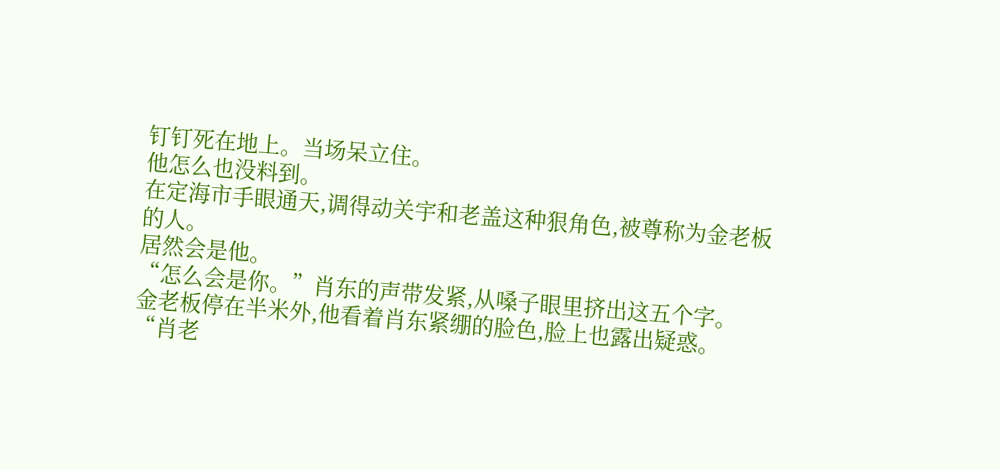钉钉死在地上。当场呆立住。
他怎么也没料到。
在定海市手眼通天,调得动关宇和老盖这种狠角色,被尊称为金老板的人。
居然会是他。
“怎么会是你。”肖东的声带发紧,从嗓子眼里挤出这五个字。
金老板停在半米外,他看着肖东紧绷的脸色,脸上也露出疑惑。
“肖老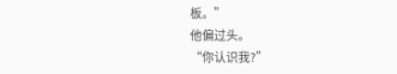板。”
他偏过头。
“你认识我?”